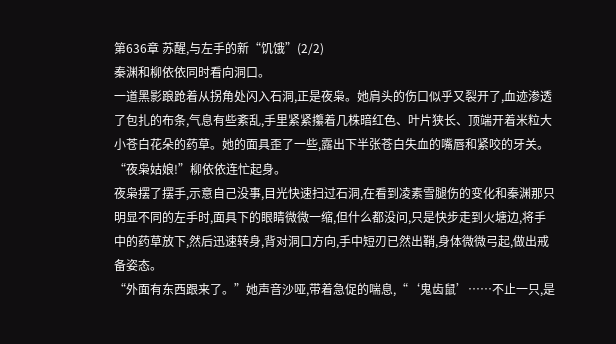第636章 苏醒,与左手的新“饥饿”(2/2)
秦渊和柳依依同时看向洞口。
一道黑影踉跄着从拐角处闪入石洞,正是夜枭。她肩头的伤口似乎又裂开了,血迹渗透了包扎的布条,气息有些紊乱,手里紧紧攥着几株暗红色、叶片狭长、顶端开着米粒大小苍白花朵的药草。她的面具歪了一些,露出下半张苍白失血的嘴唇和紧咬的牙关。
“夜枭姑娘!”柳依依连忙起身。
夜枭摆了摆手,示意自己没事,目光快速扫过石洞,在看到凌素雪腿伤的变化和秦渊那只明显不同的左手时,面具下的眼睛微微一缩,但什么都没问,只是快步走到火塘边,将手中的药草放下,然后迅速转身,背对洞口方向,手中短刃已然出鞘,身体微微弓起,做出戒备姿态。
“外面有东西跟来了。”她声音沙哑,带着急促的喘息,“‘鬼齿鼠’……不止一只,是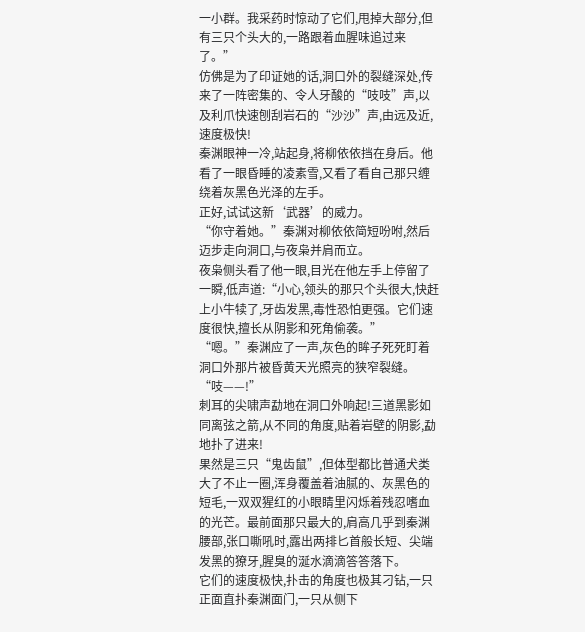一小群。我采药时惊动了它们,甩掉大部分,但有三只个头大的,一路跟着血腥味追过来了。”
仿佛是为了印证她的话,洞口外的裂缝深处,传来了一阵密集的、令人牙酸的“吱吱”声,以及利爪快速刨刮岩石的“沙沙”声,由远及近,速度极快!
秦渊眼神一冷,站起身,将柳依依挡在身后。他看了一眼昏睡的凌素雪,又看了看自己那只缠绕着灰黑色光泽的左手。
正好,试试这新‘武器’的威力。
“你守着她。”秦渊对柳依依简短吩咐,然后迈步走向洞口,与夜枭并肩而立。
夜枭侧头看了他一眼,目光在他左手上停留了一瞬,低声道:“小心,领头的那只个头很大,快赶上小牛犊了,牙齿发黑,毒性恐怕更强。它们速度很快,擅长从阴影和死角偷袭。”
“嗯。”秦渊应了一声,灰色的眸子死死盯着洞口外那片被昏黄天光照亮的狭窄裂缝。
“吱——!”
刺耳的尖啸声勐地在洞口外响起!三道黑影如同离弦之箭,从不同的角度,贴着岩壁的阴影,勐地扑了进来!
果然是三只“鬼齿鼠”,但体型都比普通犬类大了不止一圈,浑身覆盖着油腻的、灰黑色的短毛,一双双猩红的小眼睛里闪烁着残忍嗜血的光芒。最前面那只最大的,肩高几乎到秦渊腰部,张口嘶吼时,露出两排匕首般长短、尖端发黑的獠牙,腥臭的涎水滴滴答答落下。
它们的速度极快,扑击的角度也极其刁钻,一只正面直扑秦渊面门,一只从侧下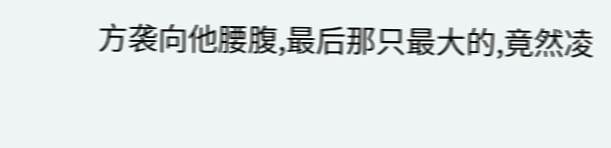方袭向他腰腹,最后那只最大的,竟然凌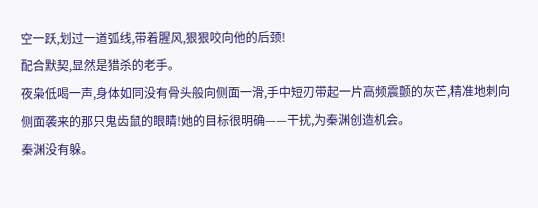空一跃,划过一道弧线,带着腥风,狠狠咬向他的后颈!
配合默契,显然是猎杀的老手。
夜枭低喝一声,身体如同没有骨头般向侧面一滑,手中短刃带起一片高频震颤的灰芒,精准地刺向侧面袭来的那只鬼齿鼠的眼睛!她的目标很明确——干扰,为秦渊创造机会。
秦渊没有躲。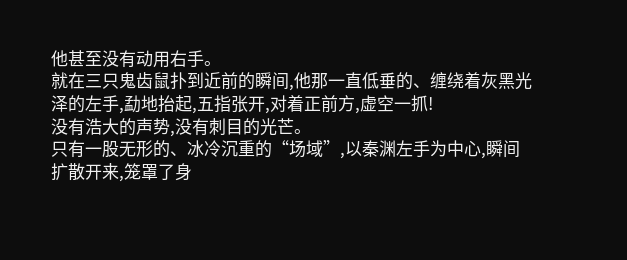他甚至没有动用右手。
就在三只鬼齿鼠扑到近前的瞬间,他那一直低垂的、缠绕着灰黑光泽的左手,勐地抬起,五指张开,对着正前方,虚空一抓!
没有浩大的声势,没有刺目的光芒。
只有一股无形的、冰冷沉重的“场域”,以秦渊左手为中心,瞬间扩散开来,笼罩了身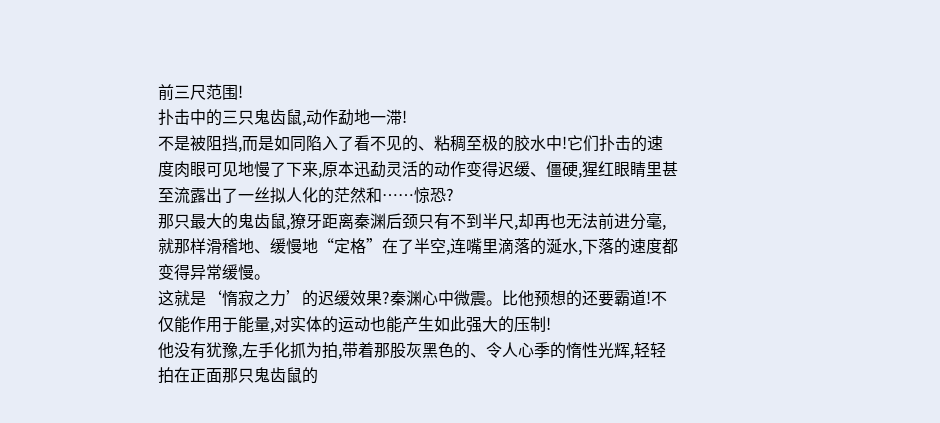前三尺范围!
扑击中的三只鬼齿鼠,动作勐地一滞!
不是被阻挡,而是如同陷入了看不见的、粘稠至极的胶水中!它们扑击的速度肉眼可见地慢了下来,原本迅勐灵活的动作变得迟缓、僵硬,猩红眼睛里甚至流露出了一丝拟人化的茫然和……惊恐?
那只最大的鬼齿鼠,獠牙距离秦渊后颈只有不到半尺,却再也无法前进分毫,就那样滑稽地、缓慢地“定格”在了半空,连嘴里滴落的涎水,下落的速度都变得异常缓慢。
这就是‘惰寂之力’的迟缓效果?秦渊心中微震。比他预想的还要霸道!不仅能作用于能量,对实体的运动也能产生如此强大的压制!
他没有犹豫,左手化抓为拍,带着那股灰黑色的、令人心季的惰性光辉,轻轻拍在正面那只鬼齿鼠的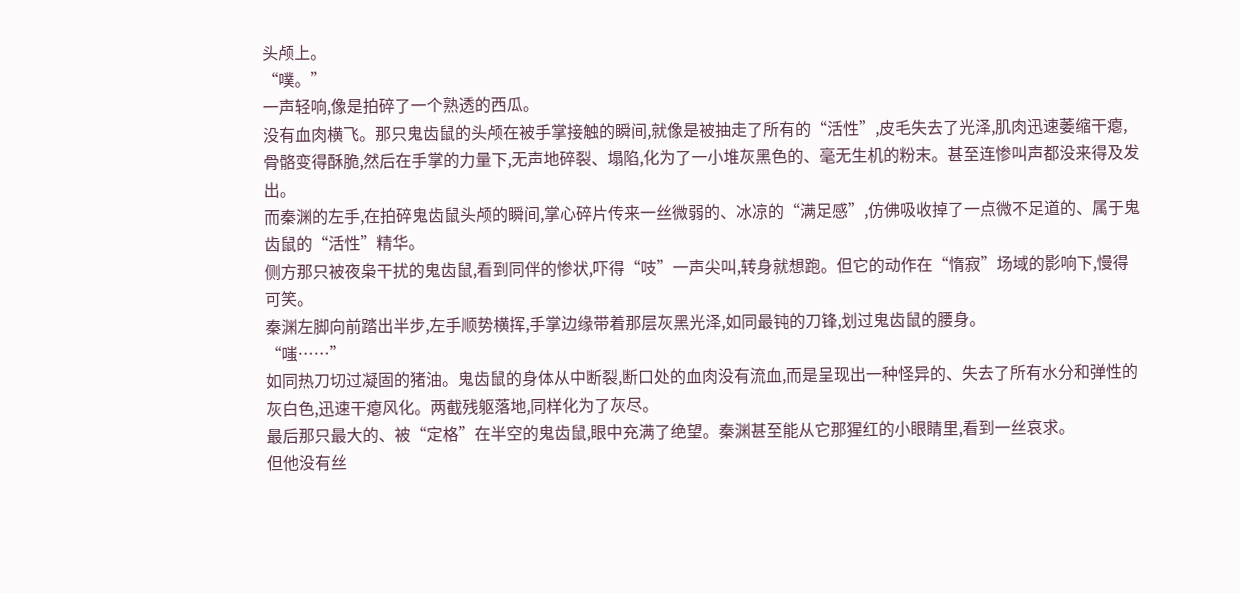头颅上。
“噗。”
一声轻响,像是拍碎了一个熟透的西瓜。
没有血肉横飞。那只鬼齿鼠的头颅在被手掌接触的瞬间,就像是被抽走了所有的“活性”,皮毛失去了光泽,肌肉迅速萎缩干瘪,骨骼变得酥脆,然后在手掌的力量下,无声地碎裂、塌陷,化为了一小堆灰黑色的、毫无生机的粉末。甚至连惨叫声都没来得及发出。
而秦渊的左手,在拍碎鬼齿鼠头颅的瞬间,掌心碎片传来一丝微弱的、冰凉的“满足感”,仿佛吸收掉了一点微不足道的、属于鬼齿鼠的“活性”精华。
侧方那只被夜枭干扰的鬼齿鼠,看到同伴的惨状,吓得“吱”一声尖叫,转身就想跑。但它的动作在“惰寂”场域的影响下,慢得可笑。
秦渊左脚向前踏出半步,左手顺势横挥,手掌边缘带着那层灰黑光泽,如同最钝的刀锋,划过鬼齿鼠的腰身。
“嗤……”
如同热刀切过凝固的猪油。鬼齿鼠的身体从中断裂,断口处的血肉没有流血,而是呈现出一种怪异的、失去了所有水分和弹性的灰白色,迅速干瘪风化。两截残躯落地,同样化为了灰尽。
最后那只最大的、被“定格”在半空的鬼齿鼠,眼中充满了绝望。秦渊甚至能从它那猩红的小眼睛里,看到一丝哀求。
但他没有丝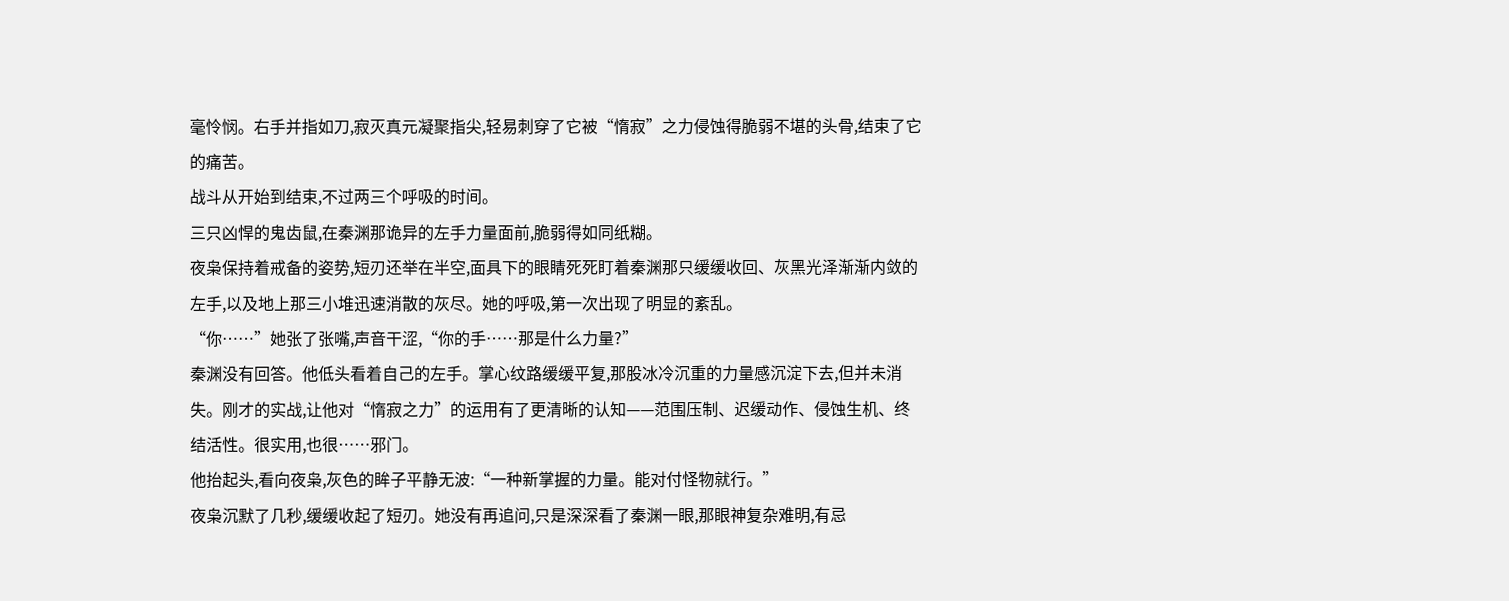毫怜悯。右手并指如刀,寂灭真元凝聚指尖,轻易刺穿了它被“惰寂”之力侵蚀得脆弱不堪的头骨,结束了它的痛苦。
战斗从开始到结束,不过两三个呼吸的时间。
三只凶悍的鬼齿鼠,在秦渊那诡异的左手力量面前,脆弱得如同纸糊。
夜枭保持着戒备的姿势,短刃还举在半空,面具下的眼睛死死盯着秦渊那只缓缓收回、灰黑光泽渐渐内敛的左手,以及地上那三小堆迅速消散的灰尽。她的呼吸,第一次出现了明显的紊乱。
“你……”她张了张嘴,声音干涩,“你的手……那是什么力量?”
秦渊没有回答。他低头看着自己的左手。掌心纹路缓缓平复,那股冰冷沉重的力量感沉淀下去,但并未消失。刚才的实战,让他对“惰寂之力”的运用有了更清晰的认知——范围压制、迟缓动作、侵蚀生机、终结活性。很实用,也很……邪门。
他抬起头,看向夜枭,灰色的眸子平静无波:“一种新掌握的力量。能对付怪物就行。”
夜枭沉默了几秒,缓缓收起了短刃。她没有再追问,只是深深看了秦渊一眼,那眼神复杂难明,有忌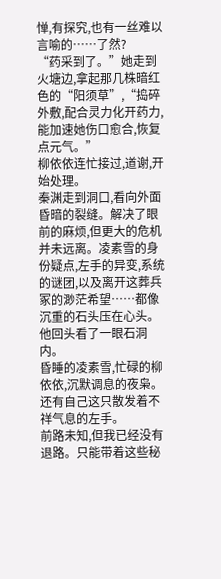惮,有探究,也有一丝难以言喻的……了然?
“药采到了。”她走到火塘边,拿起那几株暗红色的“阳须草”,“捣碎外敷,配合灵力化开药力,能加速她伤口愈合,恢复点元气。”
柳依依连忙接过,道谢,开始处理。
秦渊走到洞口,看向外面昏暗的裂缝。解决了眼前的麻烦,但更大的危机并未远离。凌素雪的身份疑点,左手的异变,系统的谜团,以及离开这葬兵冢的渺茫希望……都像沉重的石头压在心头。
他回头看了一眼石洞内。
昏睡的凌素雪,忙碌的柳依依,沉默调息的夜枭。
还有自己这只散发着不祥气息的左手。
前路未知,但我已经没有退路。只能带着这些秘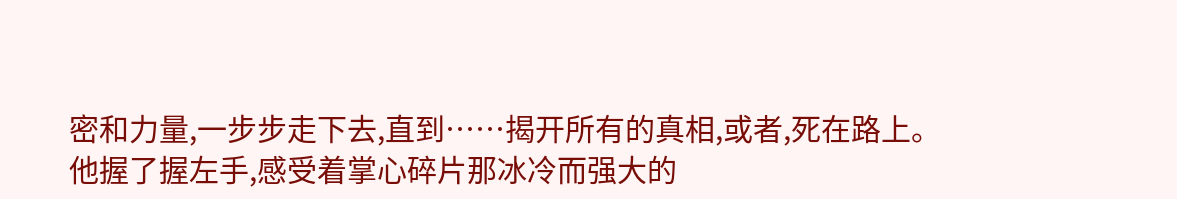密和力量,一步步走下去,直到……揭开所有的真相,或者,死在路上。
他握了握左手,感受着掌心碎片那冰冷而强大的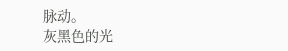脉动。
灰黑色的光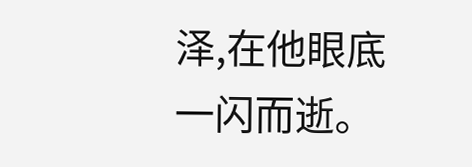泽,在他眼底一闪而逝。